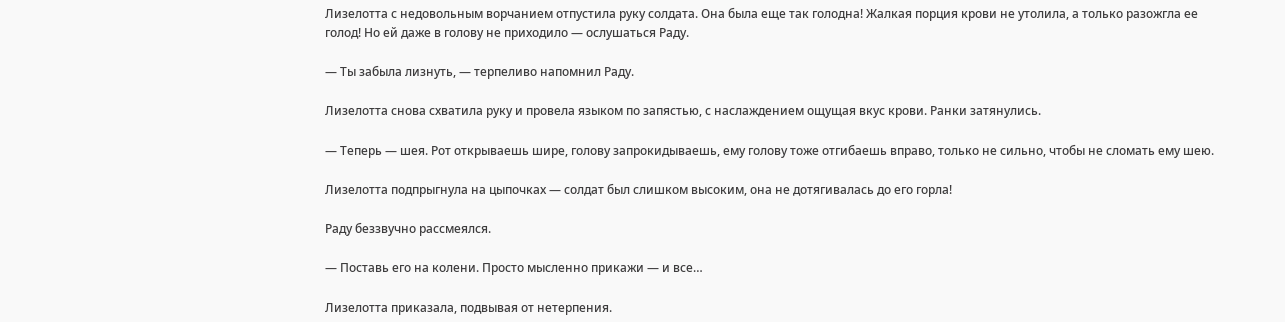Лизелотта с недовольным ворчанием отпустила руку солдата. Она была еще так голодна! Жалкая порция крови не утолила, а только разожгла ее голод! Но ей даже в голову не приходило — ослушаться Раду.

— Ты забыла лизнуть, — терпеливо напомнил Раду.

Лизелотта снова схватила руку и провела языком по запястью, с наслаждением ощущая вкус крови. Ранки затянулись.

— Теперь — шея. Рот открываешь шире, голову запрокидываешь, ему голову тоже отгибаешь вправо, только не сильно, чтобы не сломать ему шею.

Лизелотта подпрыгнула на цыпочках — солдат был слишком высоким, она не дотягивалась до его горла!

Раду беззвучно рассмеялся.

— Поставь его на колени. Просто мысленно прикажи — и все…

Лизелотта приказала, подвывая от нетерпения.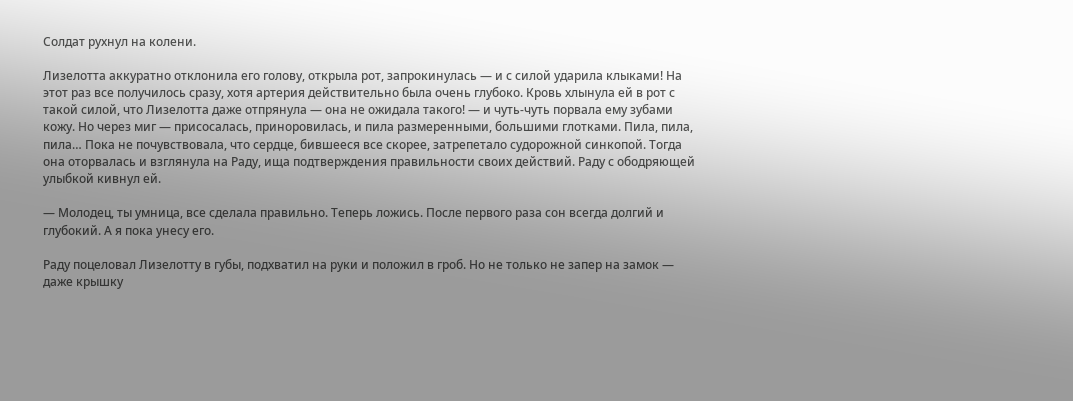Солдат рухнул на колени.

Лизелотта аккуратно отклонила его голову, открыла рот, запрокинулась — и с силой ударила клыками! На этот раз все получилось сразу, хотя артерия действительно была очень глубоко. Кровь хлынула ей в рот с такой силой, что Лизелотта даже отпрянула — она не ожидала такого! — и чуть-чуть порвала ему зубами кожу. Но через миг — присосалась, приноровилась, и пила размеренными, большими глотками. Пила, пила, пила… Пока не почувствовала, что сердце, бившееся все скорее, затрепетало судорожной синкопой. Тогда она оторвалась и взглянула на Раду, ища подтверждения правильности своих действий. Раду с ободряющей улыбкой кивнул ей.

— Молодец, ты умница, все сделала правильно. Теперь ложись. После первого раза сон всегда долгий и глубокий. А я пока унесу его.

Раду поцеловал Лизелотту в губы, подхватил на руки и положил в гроб. Но не только не запер на замок — даже крышку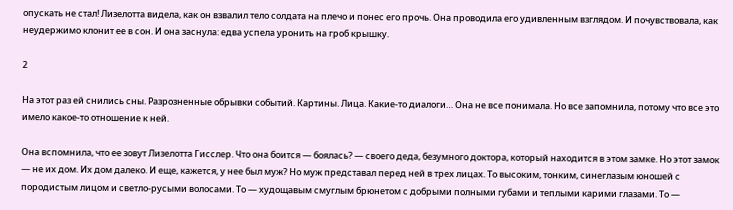опускать не стал! Лизелотта видела, как он взвалил тело солдата на плечо и понес его прочь. Она проводила его удивленным взглядом. И почувствовала, как неудержимо клонит ее в сон. И она заснула: едва успела уронить на гроб крышку.

2

На этот раз ей снились сны. Разрозненные обрывки событий. Картины. Лица. Какие-то диалоги… Она не все понимала. Но все запомнила, потому что все это имело какое-то отношение к ней.

Она вспомнила, что ее зовут Лизелотта Гисслер. Что она боится — боялась? — своего деда, безумного доктора, который находится в этом замке. Но этот замок — не их дом. Их дом далеко. И еще, кажется, у нее был муж? Но муж представал перед ней в трех лицах. То высоким, тонким, синеглазым юношей с породистым лицом и светло-русыми волосами. То — худощавым смуглым брюнетом с добрыми полными губами и теплыми карими глазами. То —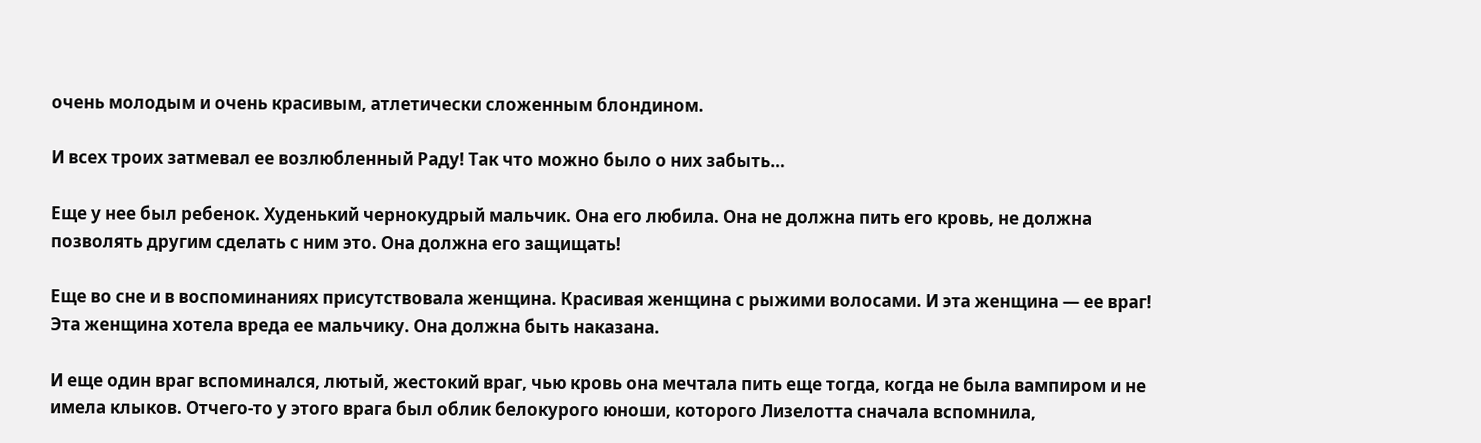очень молодым и очень красивым, атлетически сложенным блондином.

И всех троих затмевал ее возлюбленный Раду! Так что можно было о них забыть…

Еще у нее был ребенок. Худенький чернокудрый мальчик. Она его любила. Она не должна пить его кровь, не должна позволять другим сделать с ним это. Она должна его защищать!

Еще во сне и в воспоминаниях присутствовала женщина. Красивая женщина с рыжими волосами. И эта женщина — ее враг! Эта женщина хотела вреда ее мальчику. Она должна быть наказана.

И еще один враг вспоминался, лютый, жестокий враг, чью кровь она мечтала пить еще тогда, когда не была вампиром и не имела клыков. Отчего-то у этого врага был облик белокурого юноши, которого Лизелотта сначала вспомнила,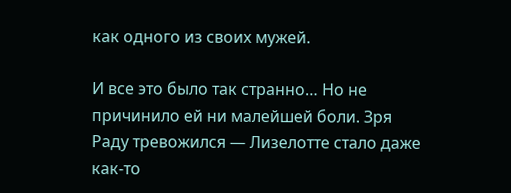как одного из своих мужей.

И все это было так странно… Но не причинило ей ни малейшей боли. Зря Раду тревожился — Лизелотте стало даже как-то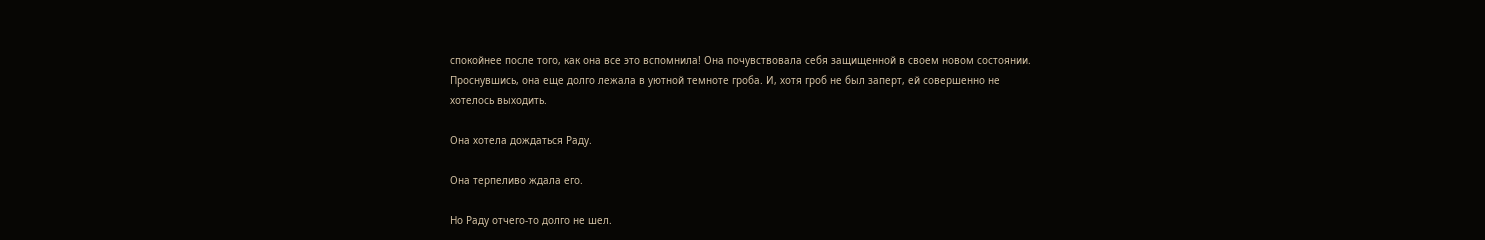спокойнее после того, как она все это вспомнила! Она почувствовала себя защищенной в своем новом состоянии. Проснувшись, она еще долго лежала в уютной темноте гроба. И, хотя гроб не был заперт, ей совершенно не хотелось выходить.

Она хотела дождаться Раду.

Она терпеливо ждала его.

Но Раду отчего-то долго не шел.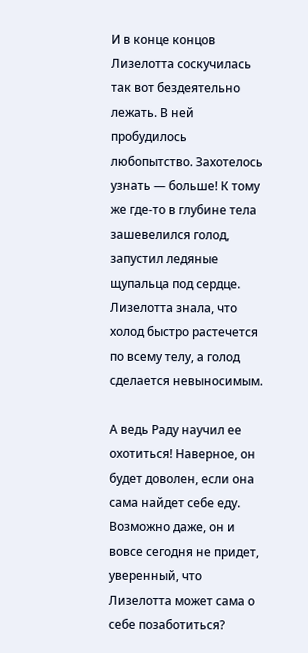И в конце концов Лизелотта соскучилась так вот бездеятельно лежать. В ней пробудилось любопытство. Захотелось узнать — больше! К тому же где-то в глубине тела зашевелился голод, запустил ледяные щупальца под сердце. Лизелотта знала, что холод быстро растечется по всему телу, а голод сделается невыносимым.

А ведь Раду научил ее охотиться! Наверное, он будет доволен, если она сама найдет себе еду. Возможно даже, он и вовсе сегодня не придет, уверенный, что Лизелотта может сама о себе позаботиться?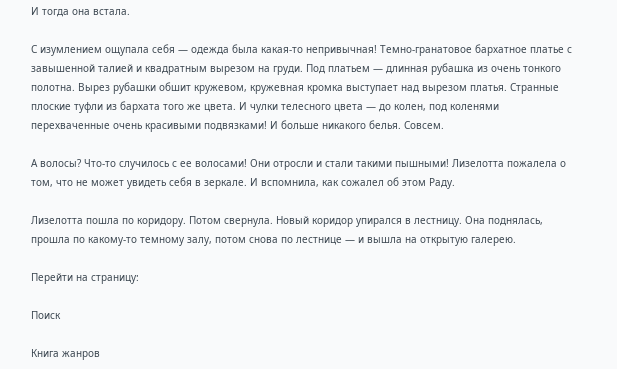И тогда она встала.

С изумлением ощупала себя — одежда была какая-то непривычная! Темно-гранатовое бархатное платье с завышенной талией и квадратным вырезом на груди. Под платьем — длинная рубашка из очень тонкого полотна. Вырез рубашки обшит кружевом, кружевная кромка выступает над вырезом платья. Странные плоские туфли из бархата того же цвета. И чулки телесного цвета — до колен, под коленями перехваченные очень красивыми подвязками! И больше никакого белья. Совсем.

А волосы? Что-то случилось с ее волосами! Они отросли и стали такими пышными! Лизелотта пожалела о том, что не может увидеть себя в зеркале. И вспомнила, как сожалел об этом Раду.

Лизелотта пошла по коридору. Потом свернула. Новый коридор упирался в лестницу. Она поднялась, прошла по какому-то темному залу, потом снова по лестнице — и вышла на открытую галерею.

Перейти на страницу:

Поиск

Книга жанров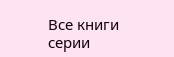Все книги серии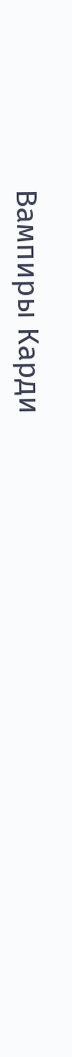Вампиры Карди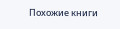Похожие книги